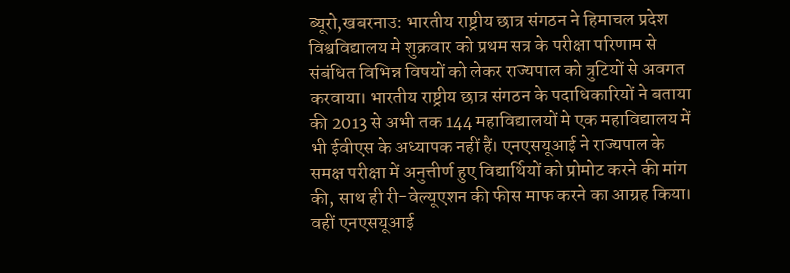ब्यूरो,खबरनाउ: भारतीय राष्ट्रीय छात्र संगठन ने हिमाचल प्रदेश विश्वविद्यालय मे शुक्रवार को प्रथम सत्र के परीक्षा परिणाम से संबंधित विभिन्न विषयों को लेकर राज्यपाल को त्रुटियों से अवगत करवाया। भारतीय राष्ट्रीय छात्र संगठन के पदाधिकारियों ने बताया की 2013 से अभी तक 144 महाविद्यालयों मे एक महाविद्यालय में भी ईवीएस के अध्यापक नहीं हैं। एनएसयूआई ने राज्यपाल के समक्ष परीक्षा में अनुत्तीर्ण हुए विद्यार्थियों को प्रोमोट करने की मांग की, साथ ही री-वेल्यूएशन की फीस माफ करने का आग्रह किया। वहीं एनएसयूआई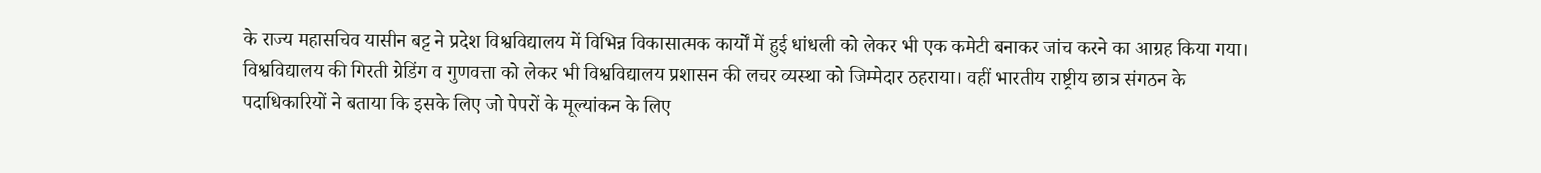के राज्य महासचिव यासीन बट्ट ने प्रदेश विश्वविद्यालय में विभिन्न विकासात्मक कार्यों में हुई धांधली को लेकर भी एक कमेटी बनाकर जांच करने का आग्रह किया गया।
विश्वविद्यालय की गिरती ग्रेडिंग व गुणवत्ता को लेकर भी विश्वविद्यालय प्रशासन की लचर व्यस्था को जिम्मेदार ठहराया। वहीं भारतीय राष्ट्रीय छात्र संगठन के पदाधिकारियों ने बताया कि इसके लिए जो पेपरों के मूल्यांकन के लिए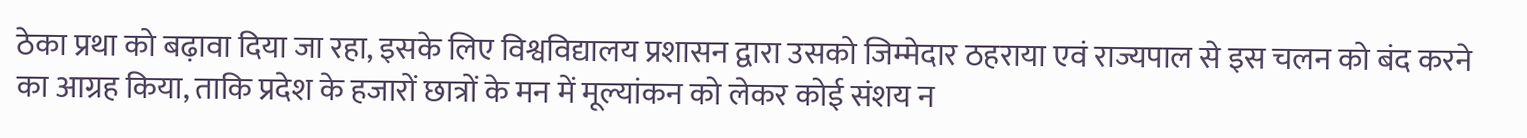ठेका प्रथा को बढ़ावा दिया जा रहा, इसके लिए विश्वविद्यालय प्रशासन द्वारा उसको जिम्मेदार ठहराया एवं राज्यपाल से इस चलन को बंद करने का आग्रह किया, ताकि प्रदेश के हजारों छात्रों के मन में मूल्यांकन को लेकर कोई संशय न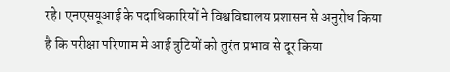रहे। एनएसयूआई के पदाधिकारियों ने विश्वविद्यालय प्रशासन से अनुरोध किया है कि परीक्षा परिणाम मे आई त्रुटियों को तुरंत प्रभाव से दूर किया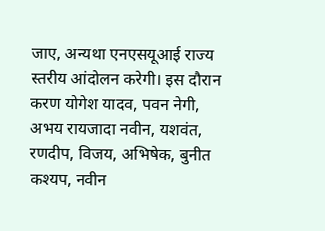जाए, अन्यथा एनएसयूआई राज्य स्तरीय आंदोलन करेगी। इस दौरान करण योगेश यादव, पवन नेगी, अभय रायजादा नवीन, यशवंत, रणदीप, विजय, अभिषेक, बुनीत कश्यप, नवीन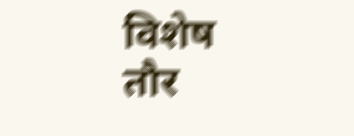विशेष तौर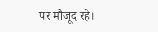पर मौजूद रहे।